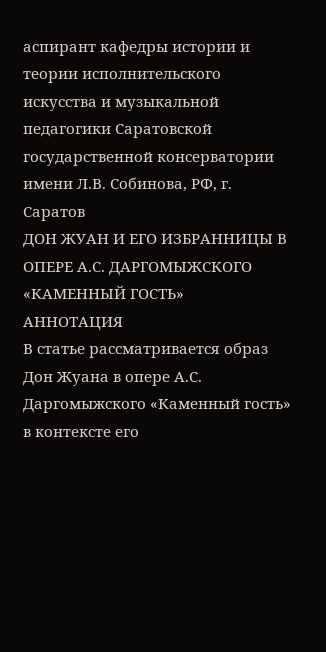аспирант кафедры истории и теории исполнительского искусства и музыкальной педагогики Саратовской государственной консерватории имени Л.В. Собинова, РФ, г. Саратов
ДОН ЖУАН И ЕГО ИЗБРАННИЦЫ В ОПЕРЕ А.С. ДАРГОМЫЖСКОГО «КАМЕННЫЙ ГОСТЬ»
АННОТАЦИЯ
В статье рассматривается образ Дон Жуана в опере А.С. Даргомыжского «Каменный гость» в контексте его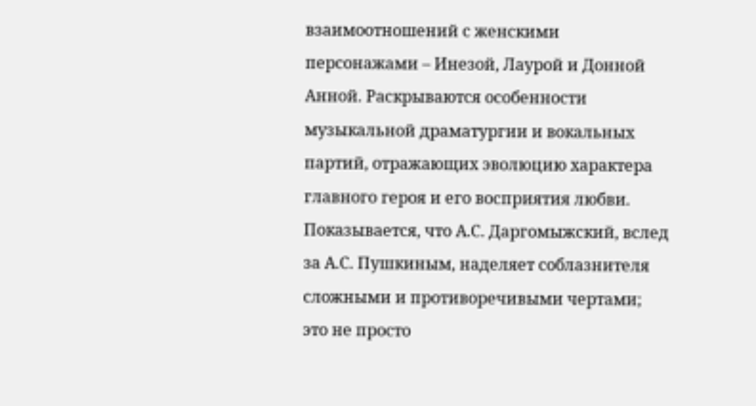взаимоотношений с женскими персонажами – Инезой, Лаурой и Донной Анной. Раскрываются особенности музыкальной драматургии и вокальных партий, отражающих эволюцию характера главного героя и его восприятия любви. Показывается, что А.С. Даргомыжский, вслед за А.С. Пушкиным, наделяет соблазнителя сложными и противоречивыми чертами; это не просто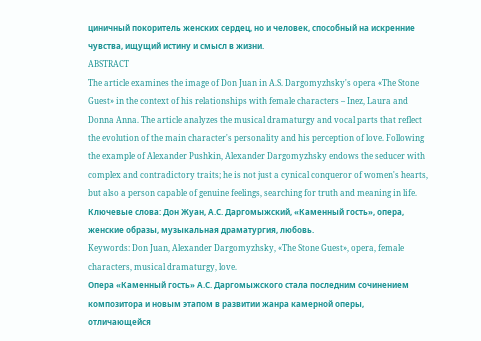циничный покоритель женских сердец, но и человек, способный на искренние чувства, ищущий истину и смысл в жизни.
ABSTRACT
The article examines the image of Don Juan in A.S. Dargomyzhsky's opera «The Stone Guest» in the context of his relationships with female characters – Inez, Laura and Donna Anna. The article analyzes the musical dramaturgy and vocal parts that reflect the evolution of the main character's personality and his perception of love. Following the example of Alexander Pushkin, Alexander Dargomyzhsky endows the seducer with complex and contradictory traits; he is not just a cynical conqueror of women's hearts, but also a person capable of genuine feelings, searching for truth and meaning in life.
Ключевые слова: Дон Жуан, А.С. Даргомыжский, «Каменный гость», опера, женские образы, музыкальная драматургия, любовь.
Keywords: Don Juan, Alexander Dargomyzhsky, «The Stone Guest», opera, female characters, musical dramaturgy, love.
Опера «Каменный гость» А.С. Даргомыжского стала последним сочинением композитора и новым этапом в развитии жанра камерной оперы, отличающейся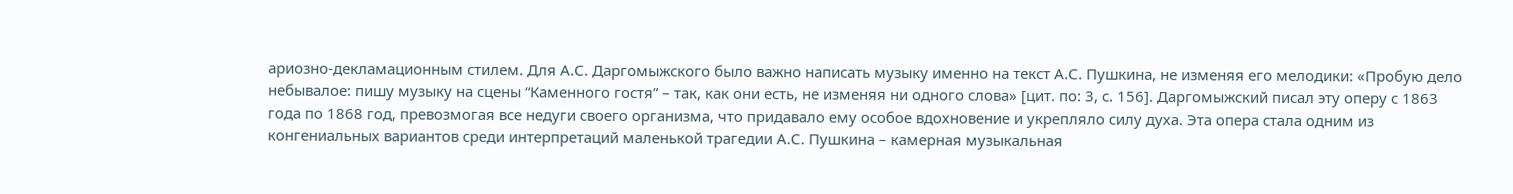ариозно-декламационным стилем. Для А.С. Даргомыжского было важно написать музыку именно на текст А.С. Пушкина, не изменяя его мелодики: «Пробую дело небывалое: пишу музыку на сцены “Каменного гостя” – так, как они есть, не изменяя ни одного слова» [цит. по: 3, с. 156]. Даргомыжский писал эту оперу с 1863 года по 1868 год, превозмогая все недуги своего организма, что придавало ему особое вдохновение и укрепляло силу духа. Эта опера стала одним из конгениальных вариантов среди интерпретаций маленькой трагедии А.С. Пушкина – камерная музыкальная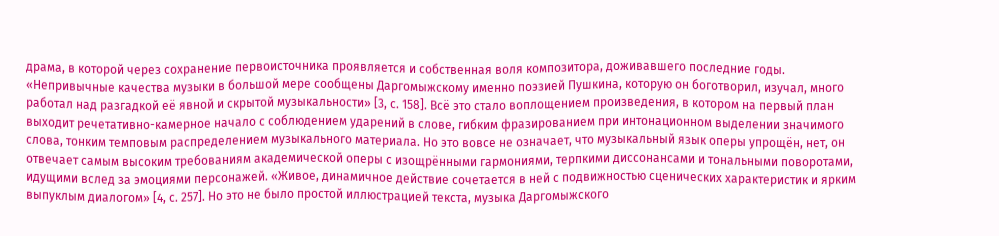драма, в которой через сохранение первоисточника проявляется и собственная воля композитора, доживавшего последние годы.
«Непривычные качества музыки в большой мере сообщены Даргомыжскому именно поэзией Пушкина, которую он боготворил, изучал, много работал над разгадкой её явной и скрытой музыкальности» [3, с. 158]. Всё это стало воплощением произведения, в котором на первый план выходит речетативно-камерное начало с соблюдением ударений в слове, гибким фразированием при интонационном выделении значимого слова, тонким темповым распределением музыкального материала. Но это вовсе не означает, что музыкальный язык оперы упрощён, нет, он отвечает самым высоким требованиям академической оперы с изощрёнными гармониями, терпкими диссонансами и тональными поворотами, идущими вслед за эмоциями персонажей. «Живое, динамичное действие сочетается в ней с подвижностью сценических характеристик и ярким выпуклым диалогом» [4, с. 257]. Но это не было простой иллюстрацией текста, музыка Даргомыжского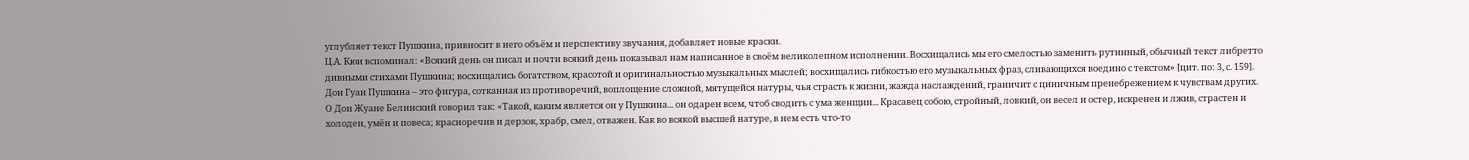углубляет текст Пушкина, привносит в него объём и перспективу звучания, добавляет новые краски.
Ц.А. Кюи вспоминал: «Всякий день он писал и почти всякий день показывал нам написанное в своём великолепном исполнении. Восхищались мы его смелостью заменить рутинный, обычный текст либретто дивными стихами Пушкина; восхищались богатством, красотой и оригинальностью музыкальных мыслей; восхищались гибкостью его музыкальных фраз, сливающихся воедино с текстом» [цит. по: 3, с. 159].
Дон Гуан Пушкина – это фигура, сотканная из противоречий, воплощение сложной, мятущейся натуры, чья страсть к жизни, жажда наслаждений, граничит с циничным пренебрежением к чувствам других. О Дон Жуане Белинский говорил так: «Такой, каким является он у Пушкина... он одарен всем, чтоб сводить с ума женщин... Красавец собою, стройный, ловкий, он весел и остер, искренен и лжив, страстен и холоден, умён и повеса; красноречив и дерзок, храбр, смел, отважен. Как во всякой высшей натуре, в нем есть что-то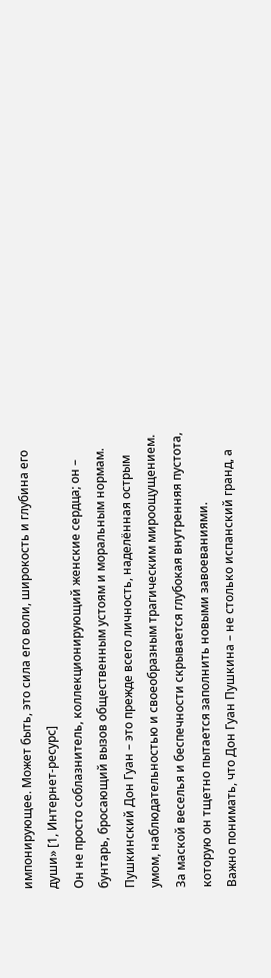импонирующее. Может быть, это сила его воли, широкость и глубина его души» [1, Интернет-ресурс]
Он не просто соблазнитель, коллекционирующий женские сердца; он – бунтарь, бросающий вызов общественным устоям и моральным нормам. Пушкинский Дон Гуан – это прежде всего личность, наделённая острым умом, наблюдательностью и своеобразным трагическим мироощущением. За маской веселья и беспечности скрывается глубокая внутренняя пустота, которую он тщетно пытается заполнить новыми завоеваниями.
Важно понимать, что Дон Гуан Пушкина – не столько испанский гранд, а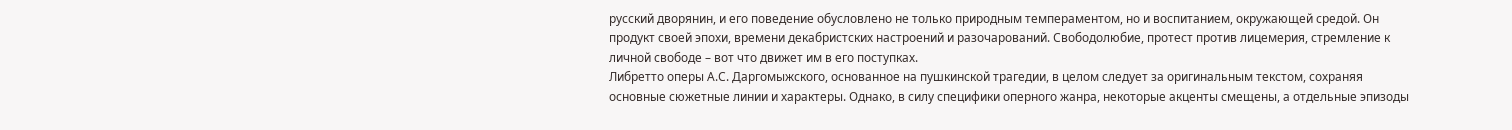русский дворянин, и его поведение обусловлено не только природным темпераментом, но и воспитанием, окружающей средой. Он продукт своей эпохи, времени декабристских настроений и разочарований. Свободолюбие, протест против лицемерия, стремление к личной свободе – вот что движет им в его поступках.
Либретто оперы А.С. Даргомыжского, основанное на пушкинской трагедии, в целом следует за оригинальным текстом, сохраняя основные сюжетные линии и характеры. Однако, в силу специфики оперного жанра, некоторые акценты смещены, а отдельные эпизоды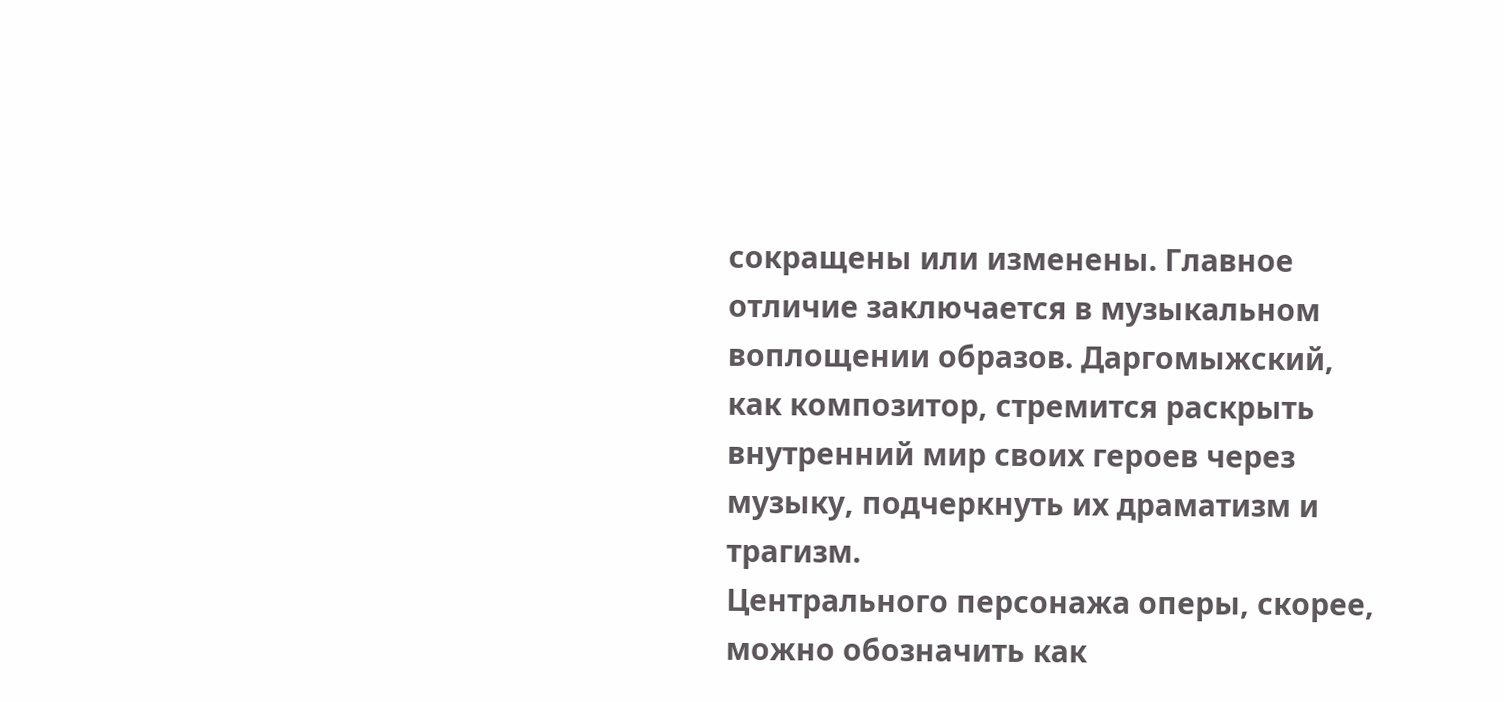сокращены или изменены. Главное отличие заключается в музыкальном воплощении образов. Даргомыжский, как композитор, стремится раскрыть внутренний мир своих героев через музыку, подчеркнуть их драматизм и трагизм.
Центрального персонажа оперы, скорее, можно обозначить как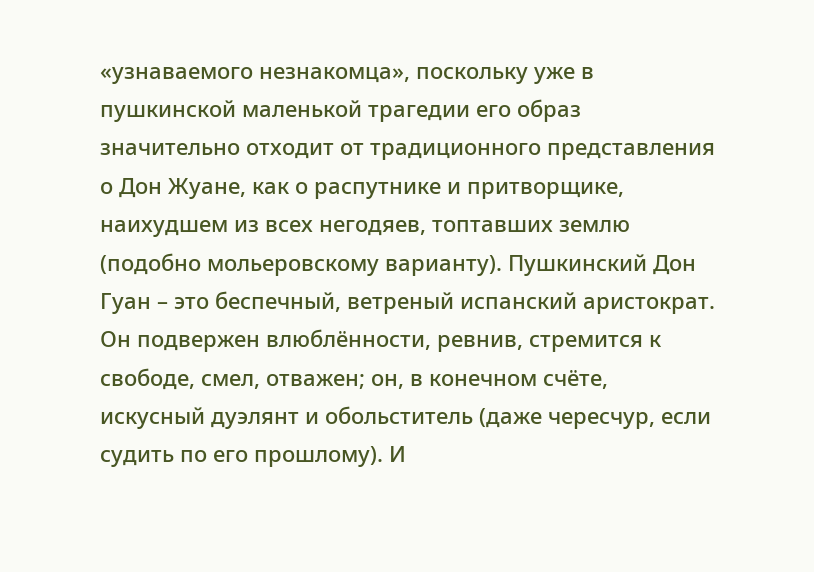«узнаваемого незнакомца», поскольку уже в пушкинской маленькой трагедии его образ значительно отходит от традиционного представления о Дон Жуане, как о распутнике и притворщике, наихудшем из всех негодяев, топтавших землю (подобно мольеровскому варианту). Пушкинский Дон Гуан – это беспечный, ветреный испанский аристократ. Он подвержен влюблённости, ревнив, стремится к свободе, смел, отважен; он, в конечном счёте, искусный дуэлянт и обольститель (даже чересчур, если судить по его прошлому). И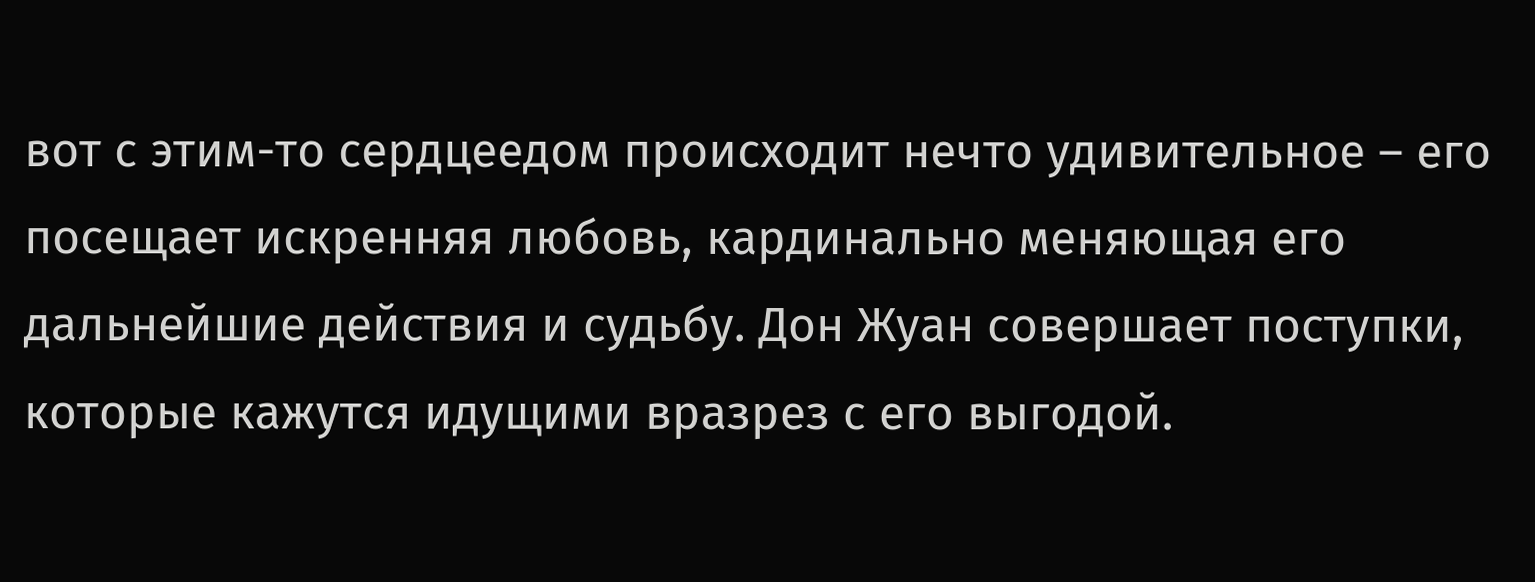вот с этим-то сердцеедом происходит нечто удивительное – его посещает искренняя любовь, кардинально меняющая его дальнейшие действия и судьбу. Дон Жуан совершает поступки, которые кажутся идущими вразрез с его выгодой.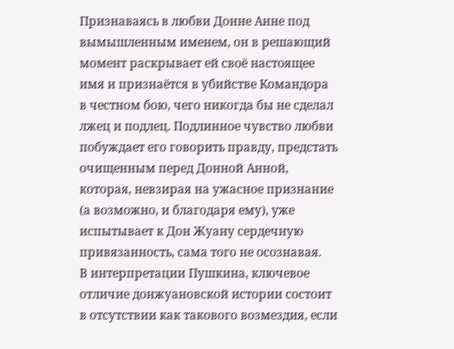Признаваясь в любви Донне Анне под вымышленным именем, он в решающий момент раскрывает ей своё настоящее имя и признаётся в убийстве Командора в честном бою, чего никогда бы не сделал лжец и подлец. Подлинное чувство любви побуждает его говорить правду, предстать очищенным перед Донной Анной, которая, невзирая на ужасное признание (а возможно, и благодаря ему), уже испытывает к Дон Жуану сердечную привязанность, сама того не осознавая.
В интерпретации Пушкина, ключевое отличие донжуановской истории состоит в отсутствии как такового возмездия, если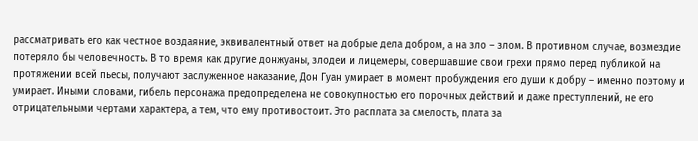рассматривать его как честное воздаяние, эквивалентный ответ на добрые дела добром, а на зло – злом. В противном случае, возмездие потеряло бы человечность. В то время как другие донжуаны, злодеи и лицемеры, совершавшие свои грехи прямо перед публикой на протяжении всей пьесы, получают заслуженное наказание, Дон Гуан умирает в момент пробуждения его души к добру – именно поэтому и умирает. Иными словами, гибель персонажа предопределена не совокупностью его порочных действий и даже преступлений, не его отрицательными чертами характера, а тем, что ему противостоит. Это расплата за смелость, плата за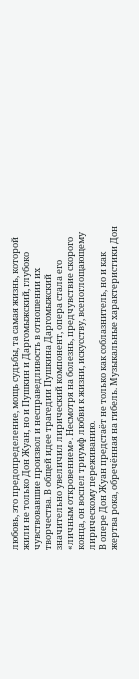любовь, это предопределение, мощь судьбы, та самая жизнь, которой жили не только Дон Жуан, но и Пушкин и Даргомыжский, глубоко чувствовавшие произвол и несправедливость в отношении их творчества. В общей идее трагедии Пушкина Даргомыжский значительно увеличил лирический компонент, опера стала его «личным откровением». Несмотря на болезнь, предчувствие скорого конца, он воспел триумф любви к жизни, искусству, всепоглощающему лирическому переживанию.
В опере Дон Жуан предстаёт не только как соблазнитель, но и как жертва рока, обречённая на гибель. Музыкальные характеристики Дон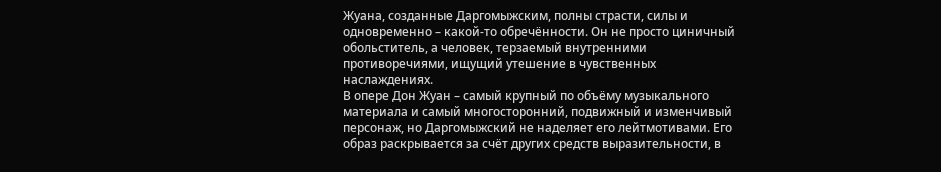Жуана, созданные Даргомыжским, полны страсти, силы и одновременно – какой-то обречённости. Он не просто циничный обольститель, а человек, терзаемый внутренними противоречиями, ищущий утешение в чувственных наслаждениях.
В опере Дон Жуан – самый крупный по объёму музыкального материала и самый многосторонний, подвижный и изменчивый персонаж, но Даргомыжский не наделяет его лейтмотивами. Его образ раскрывается за счёт других средств выразительности, в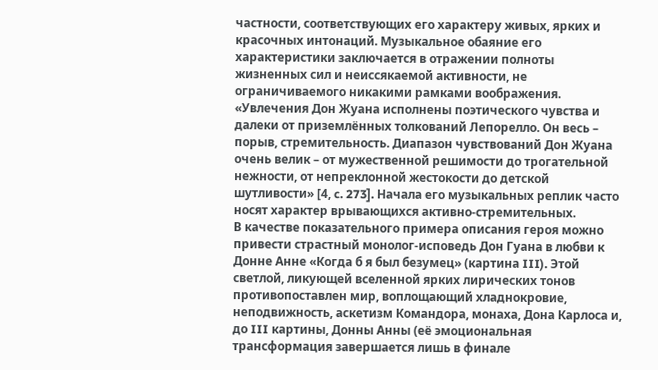частности, соответствующих его характеру живых, ярких и красочных интонаций. Музыкальное обаяние его характеристики заключается в отражении полноты жизненных сил и неиссякаемой активности, не ограничиваемого никакими рамками воображения. «Увлечения Дон Жуана исполнены поэтического чувства и далеки от приземлённых толкований Лепорелло. Он весь – порыв, стремительность. Диапазон чувствований Дон Жуана очень велик – от мужественной решимости до трогательной нежности, от непреклонной жестокости до детской шутливости» [4, c. 273]. Начала его музыкальных реплик часто носят характер врывающихся активно-стремительных.
В качестве показательного примера описания героя можно привести страстный монолог-исповедь Дон Гуана в любви к Донне Анне «Когда б я был безумец» (картина III). Этой светлой, ликующей вселенной ярких лирических тонов противопоставлен мир, воплощающий хладнокровие, неподвижность, аскетизм Командора, монаха, Дона Карлоса и, до III картины, Донны Анны (её эмоциональная трансформация завершается лишь в финале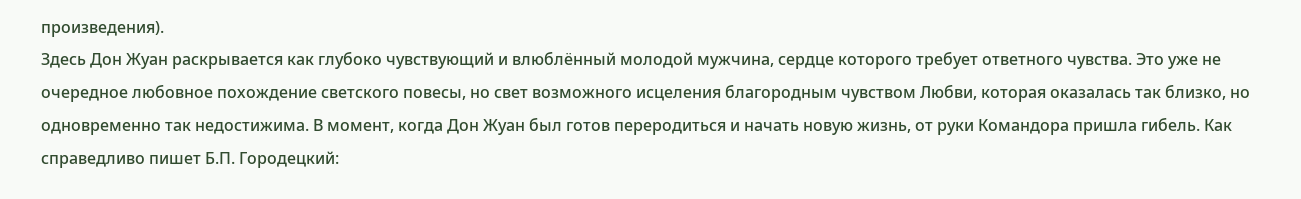произведения).
Здесь Дон Жуан раскрывается как глубоко чувствующий и влюблённый молодой мужчина, сердце которого требует ответного чувства. Это уже не очередное любовное похождение светского повесы, но свет возможного исцеления благородным чувством Любви, которая оказалась так близко, но одновременно так недостижима. В момент, когда Дон Жуан был готов переродиться и начать новую жизнь, от руки Командора пришла гибель. Как справедливо пишет Б.П. Городецкий: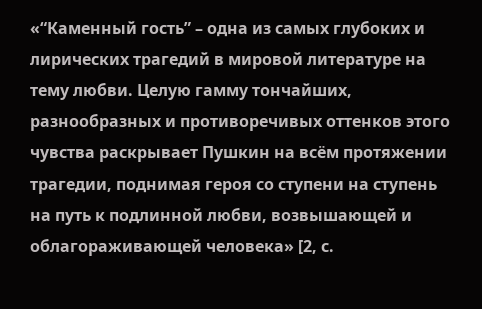«“Каменный гость” – одна из самых глубоких и лирических трагедий в мировой литературе на тему любви. Целую гамму тончайших, разнообразных и противоречивых оттенков этого чувства раскрывает Пушкин на всём протяжении трагедии, поднимая героя со ступени на ступень на путь к подлинной любви, возвышающей и облагораживающей человека» [2, с.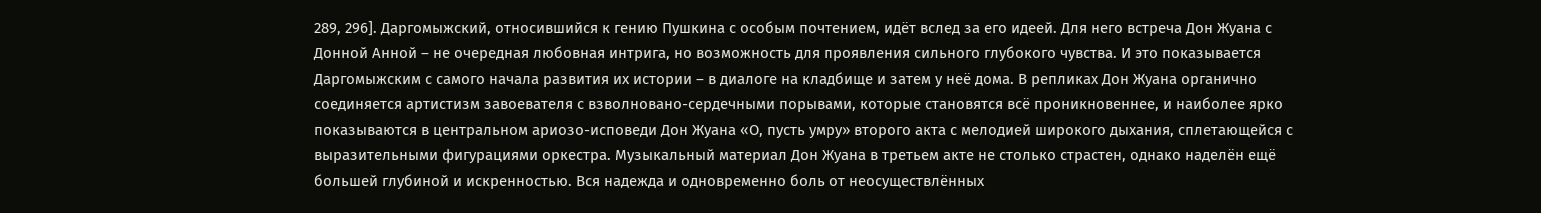289, 296]. Даргомыжский, относившийся к гению Пушкина с особым почтением, идёт вслед за его идеей. Для него встреча Дон Жуана с Донной Анной – не очередная любовная интрига, но возможность для проявления сильного глубокого чувства. И это показывается Даргомыжским с самого начала развития их истории – в диалоге на кладбище и затем у неё дома. В репликах Дон Жуана органично соединяется артистизм завоевателя с взволновано-сердечными порывами, которые становятся всё проникновеннее, и наиболее ярко показываются в центральном ариозо-исповеди Дон Жуана «О, пусть умру» второго акта с мелодией широкого дыхания, сплетающейся с выразительными фигурациями оркестра. Музыкальный материал Дон Жуана в третьем акте не столько страстен, однако наделён ещё большей глубиной и искренностью. Вся надежда и одновременно боль от неосуществлённых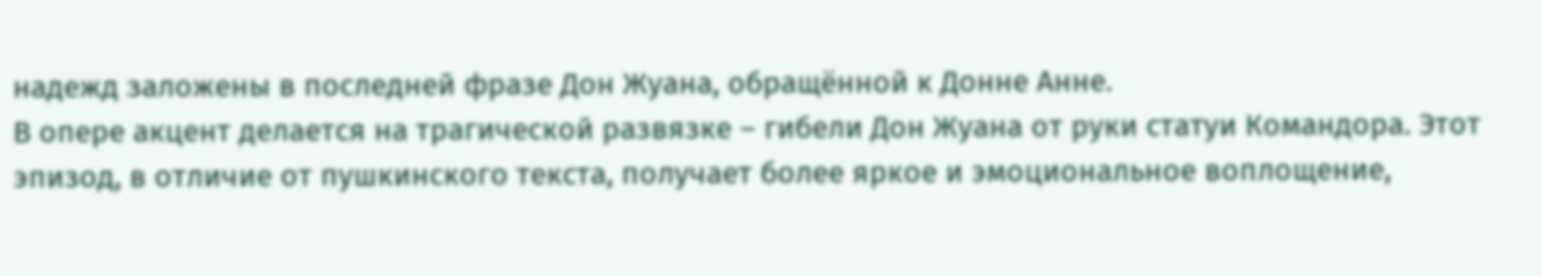надежд заложены в последней фразе Дон Жуана, обращённой к Донне Анне.
В опере акцент делается на трагической развязке – гибели Дон Жуана от руки статуи Командора. Этот эпизод, в отличие от пушкинского текста, получает более яркое и эмоциональное воплощение,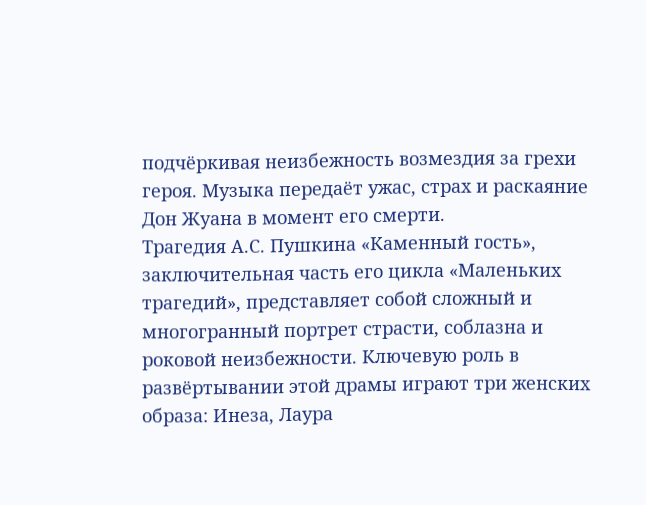подчёркивая неизбежность возмездия за грехи героя. Музыка передаёт ужас, страх и раскаяние Дон Жуана в момент его смерти.
Трагедия А.С. Пушкина «Каменный гость», заключительная часть его цикла «Маленьких трагедий», представляет собой сложный и многогранный портрет страсти, соблазна и роковой неизбежности. Ключевую роль в развёртывании этой драмы играют три женских образа: Инеза, Лаура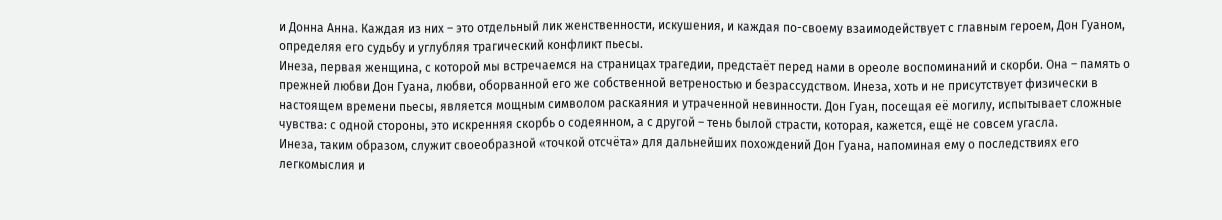и Донна Анна. Каждая из них – это отдельный лик женственности, искушения, и каждая по-своему взаимодействует с главным героем, Дон Гуаном, определяя его судьбу и углубляя трагический конфликт пьесы.
Инеза, первая женщина, с которой мы встречаемся на страницах трагедии, предстаёт перед нами в ореоле воспоминаний и скорби. Она – память о прежней любви Дон Гуана, любви, оборванной его же собственной ветреностью и безрассудством. Инеза, хоть и не присутствует физически в настоящем времени пьесы, является мощным символом раскаяния и утраченной невинности. Дон Гуан, посещая её могилу, испытывает сложные чувства: с одной стороны, это искренняя скорбь о содеянном, а с другой – тень былой страсти, которая, кажется, ещё не совсем угасла.
Инеза, таким образом, служит своеобразной «точкой отсчёта» для дальнейших похождений Дон Гуана, напоминая ему о последствиях его легкомыслия и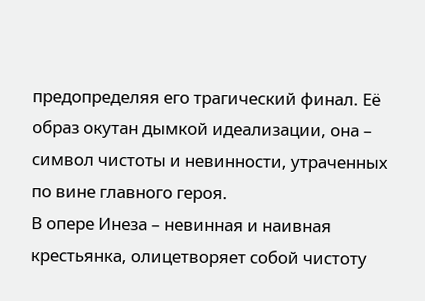предопределяя его трагический финал. Её образ окутан дымкой идеализации, она – символ чистоты и невинности, утраченных по вине главного героя.
В опере Инеза – невинная и наивная крестьянка, олицетворяет собой чистоту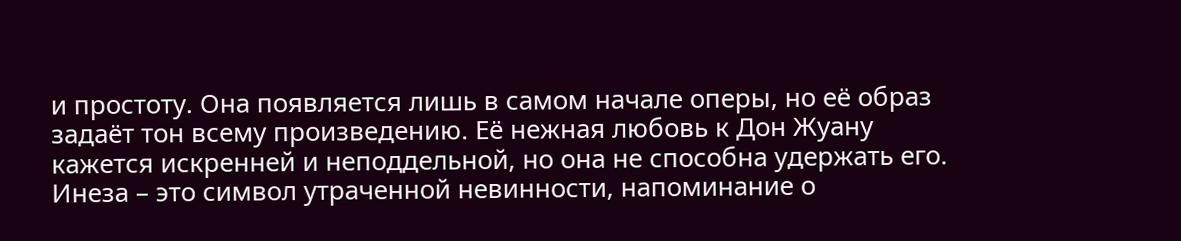и простоту. Она появляется лишь в самом начале оперы, но её образ задаёт тон всему произведению. Её нежная любовь к Дон Жуану кажется искренней и неподдельной, но она не способна удержать его. Инеза – это символ утраченной невинности, напоминание о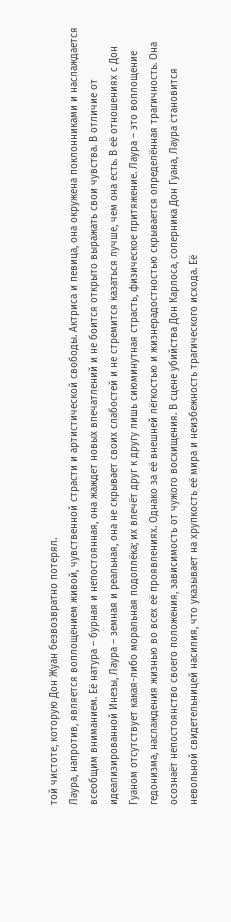той чистоте, которую Дон Жуан безвозвратно потерял.
Лаура, напротив, является воплощением живой, чувственной страсти и артистической свободы. Актриса и певица, она окружена поклонниками и наслаждается всеобщим вниманием. Её натура – бурная и непостоянная, она жаждет новых впечатлений и не боится открыто выражать свои чувства. В отличие от идеализированной Инезы, Лаура – земная и реальная, она не скрывает своих слабостей и не стремится казаться лучше, чем она есть. В её отношениях с Дон Гуаном отсутствует какая-либо моральная подоплёка; их влечёт друг к другу лишь сиюминутная страсть, физическое притяжение. Лаура – это воплощение гедонизма, наслаждения жизнью во всех её проявлениях. Однако за её внешней лёгкостью и жизнерадостностью скрывается определённая трагичность. Она осознаёт непостоянство своего положения, зависимость от чужого восхищения. В сцене убийства Дон Карлоса, соперника Дон Гуана, Лаура становится невольной свидетельницей насилия, что указывает на хрупкость её мира и неизбежность трагического исхода. Её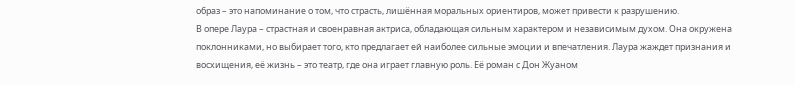образ – это напоминание о том, что страсть, лишённая моральных ориентиров, может привести к разрушению.
В опере Лаура – страстная и своенравная актриса, обладающая сильным характером и независимым духом. Она окружена поклонниками, но выбирает того, кто предлагает ей наиболее сильные эмоции и впечатления. Лаура жаждет признания и восхищения, её жизнь – это театр, где она играет главную роль. Её роман с Дон Жуаном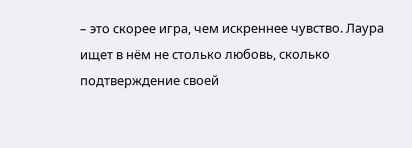– это скорее игра, чем искреннее чувство. Лаура ищет в нём не столько любовь, сколько подтверждение своей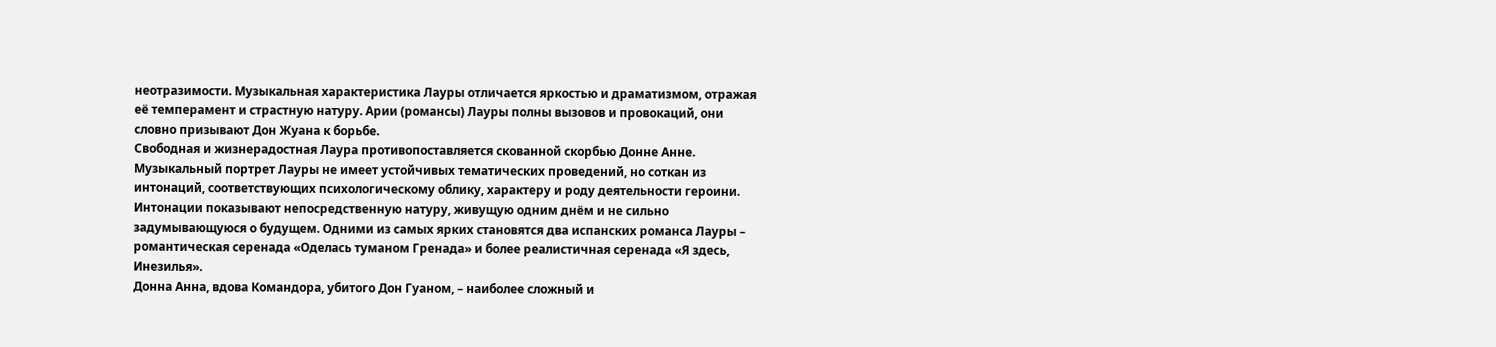неотразимости. Музыкальная характеристика Лауры отличается яркостью и драматизмом, отражая её темперамент и страстную натуру. Арии (романсы) Лауры полны вызовов и провокаций, они словно призывают Дон Жуана к борьбе.
Свободная и жизнерадостная Лаура противопоставляется скованной скорбью Донне Анне. Музыкальный портрет Лауры не имеет устойчивых тематических проведений, но соткан из интонаций, соответствующих психологическому облику, характеру и роду деятельности героини. Интонации показывают непосредственную натуру, живущую одним днём и не сильно задумывающуюся о будущем. Одними из самых ярких становятся два испанских романса Лауры – романтическая серенада «Оделась туманом Гренада» и более реалистичная серенада «Я здесь, Инезилья».
Донна Анна, вдова Командора, убитого Дон Гуаном, – наиболее сложный и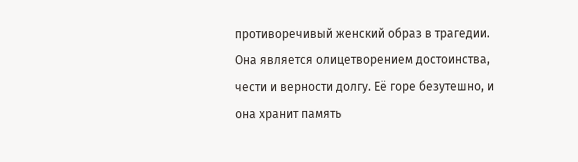противоречивый женский образ в трагедии. Она является олицетворением достоинства, чести и верности долгу. Её горе безутешно, и она хранит память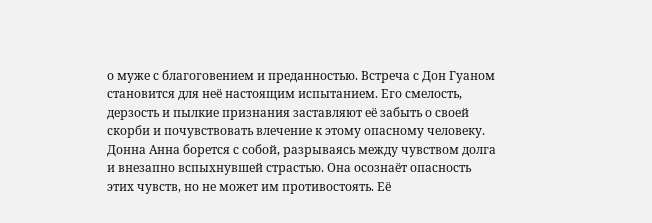о муже с благоговением и преданностью. Встреча с Дон Гуаном становится для неё настоящим испытанием. Его смелость, дерзость и пылкие признания заставляют её забыть о своей скорби и почувствовать влечение к этому опасному человеку. Донна Анна борется с собой, разрываясь между чувством долга и внезапно вспыхнувшей страстью. Она осознаёт опасность этих чувств, но не может им противостоять. Её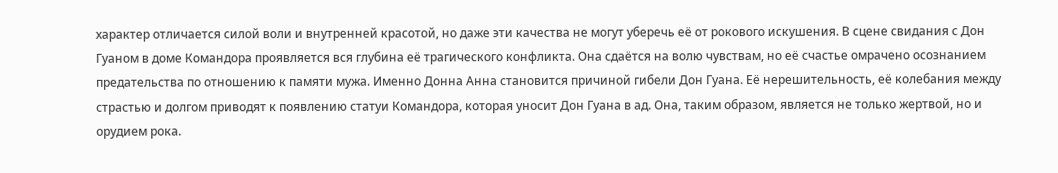характер отличается силой воли и внутренней красотой, но даже эти качества не могут уберечь её от рокового искушения. В сцене свидания с Дон Гуаном в доме Командора проявляется вся глубина её трагического конфликта. Она сдаётся на волю чувствам, но её счастье омрачено осознанием предательства по отношению к памяти мужа. Именно Донна Анна становится причиной гибели Дон Гуана. Её нерешительность, её колебания между страстью и долгом приводят к появлению статуи Командора, которая уносит Дон Гуана в ад. Она, таким образом, является не только жертвой, но и орудием рока.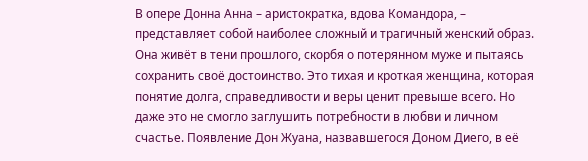В опере Донна Анна – аристократка, вдова Командора, – представляет собой наиболее сложный и трагичный женский образ. Она живёт в тени прошлого, скорбя о потерянном муже и пытаясь сохранить своё достоинство. Это тихая и кроткая женщина, которая понятие долга, справедливости и веры ценит превыше всего. Но даже это не смогло заглушить потребности в любви и личном счастье. Появление Дон Жуана, назвавшегося Доном Диего, в её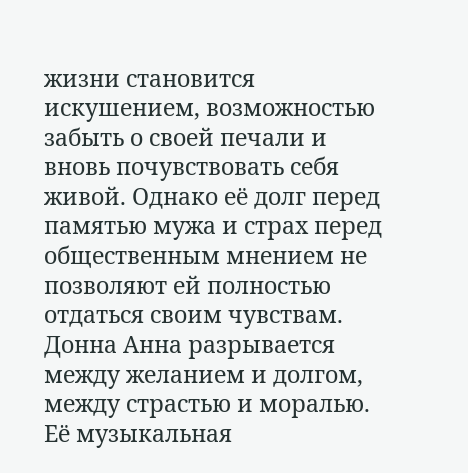жизни становится искушением, возможностью забыть о своей печали и вновь почувствовать себя живой. Однако её долг перед памятью мужа и страх перед общественным мнением не позволяют ей полностью отдаться своим чувствам. Донна Анна разрывается между желанием и долгом, между страстью и моралью. Её музыкальная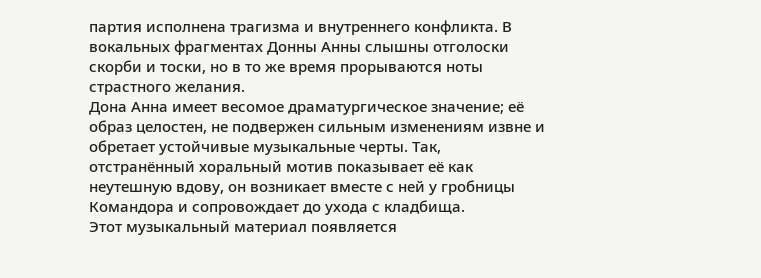партия исполнена трагизма и внутреннего конфликта. В вокальных фрагментах Донны Анны слышны отголоски скорби и тоски, но в то же время прорываются ноты страстного желания.
Дона Анна имеет весомое драматургическое значение; её образ целостен, не подвержен сильным изменениям извне и обретает устойчивые музыкальные черты. Так, отстранённый хоральный мотив показывает её как неутешную вдову, он возникает вместе с ней у гробницы Командора и сопровождает до ухода с кладбища.
Этот музыкальный материал появляется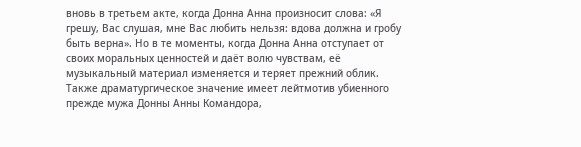вновь в третьем акте, когда Донна Анна произносит слова: «Я грешу, Вас слушая, мне Вас любить нельзя: вдова должна и гробу быть верна». Но в те моменты, когда Донна Анна отступает от своих моральных ценностей и даёт волю чувствам, её музыкальный материал изменяется и теряет прежний облик.
Также драматургическое значение имеет лейтмотив убиенного прежде мужа Донны Анны Командора,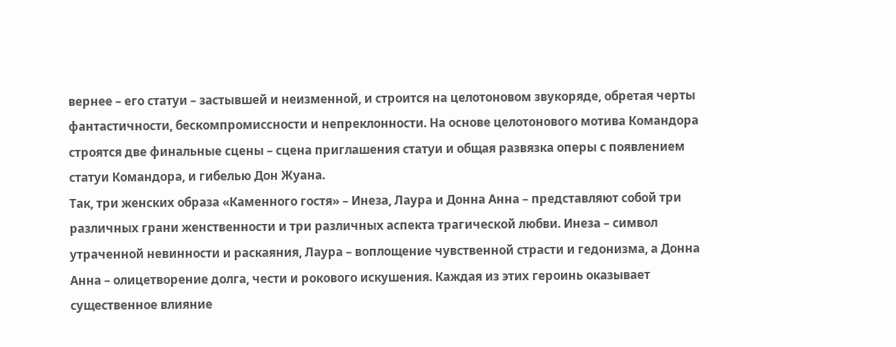вернее – его статуи – застывшей и неизменной, и строится на целотоновом звукоряде, обретая черты фантастичности, бескомпромиссности и непреклонности. На основе целотонового мотива Командора строятся две финальные сцены – сцена приглашения статуи и общая развязка оперы с появлением статуи Командора, и гибелью Дон Жуана.
Так, три женских образа «Каменного гостя» – Инеза, Лаура и Донна Анна – представляют собой три различных грани женственности и три различных аспекта трагической любви. Инеза – символ утраченной невинности и раскаяния, Лаура – воплощение чувственной страсти и гедонизма, а Донна Анна – олицетворение долга, чести и рокового искушения. Каждая из этих героинь оказывает существенное влияние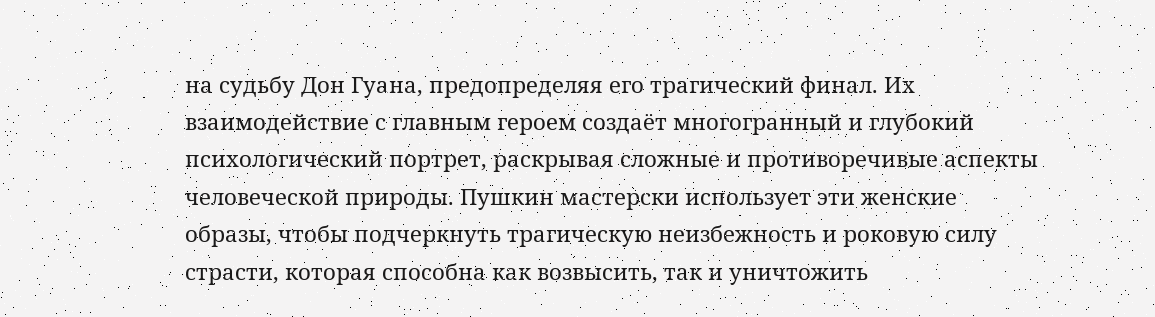на судьбу Дон Гуана, предопределяя его трагический финал. Их взаимодействие с главным героем создаёт многогранный и глубокий психологический портрет, раскрывая сложные и противоречивые аспекты человеческой природы. Пушкин мастерски использует эти женские образы, чтобы подчеркнуть трагическую неизбежность и роковую силу страсти, которая способна как возвысить, так и уничтожить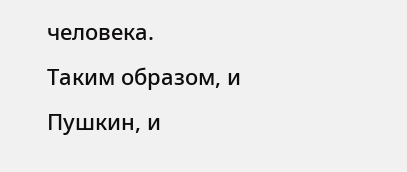человека.
Таким образом, и Пушкин, и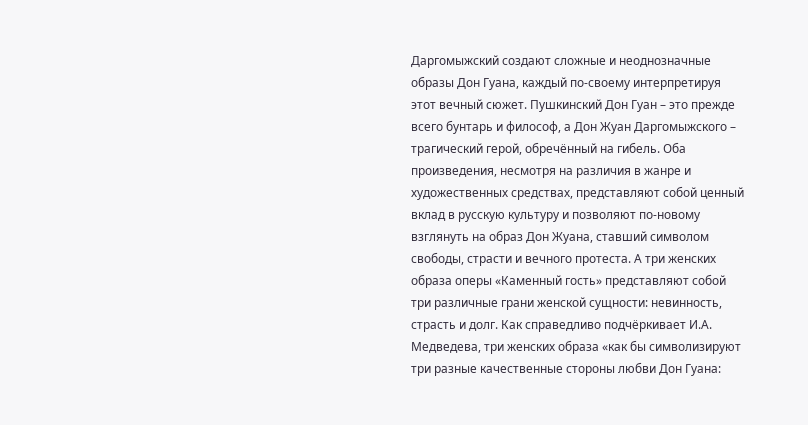Даргомыжский создают сложные и неоднозначные образы Дон Гуана, каждый по-своему интерпретируя этот вечный сюжет. Пушкинский Дон Гуан – это прежде всего бунтарь и философ, а Дон Жуан Даргомыжского – трагический герой, обречённый на гибель. Оба произведения, несмотря на различия в жанре и художественных средствах, представляют собой ценный вклад в русскую культуру и позволяют по-новому взглянуть на образ Дон Жуана, ставший символом свободы, страсти и вечного протеста. А три женских образа оперы «Каменный гость» представляют собой три различные грани женской сущности: невинность, страсть и долг. Как справедливо подчёркивает И.А. Медведева, три женских образа «как бы символизируют три разные качественные стороны любви Дон Гуана: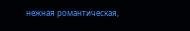нежная романтическая,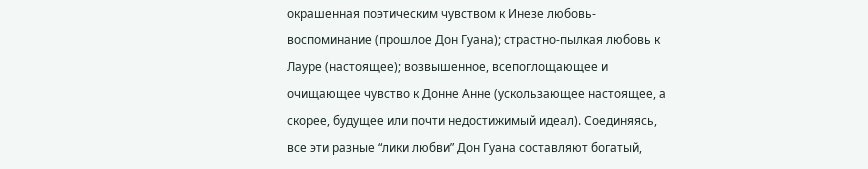окрашенная поэтическим чувством к Инезе любовь-воспоминание (прошлое Дон Гуана); страстно-пылкая любовь к Лауре (настоящее); возвышенное, всепоглощающее и очищающее чувство к Донне Анне (ускользающее настоящее, а скорее, будущее или почти недостижимый идеал). Соединяясь, все эти разные “лики любви” Дон Гуана составляют богатый,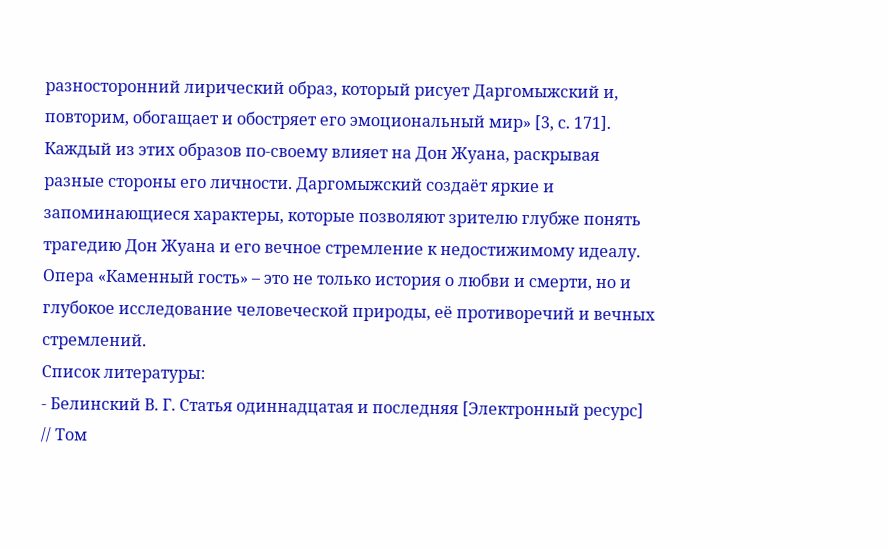разносторонний лирический образ, который рисует Даргомыжский и, повторим, обогащает и обостряет его эмоциональный мир» [3, с. 171]. Каждый из этих образов по-своему влияет на Дон Жуана, раскрывая разные стороны его личности. Даргомыжский создаёт яркие и запоминающиеся характеры, которые позволяют зрителю глубже понять трагедию Дон Жуана и его вечное стремление к недостижимому идеалу. Опера «Каменный гость» – это не только история о любви и смерти, но и глубокое исследование человеческой природы, её противоречий и вечных стремлений.
Список литературы:
- Белинский В. Г. Статья одиннадцатая и последняя [Электронный ресурс] // Том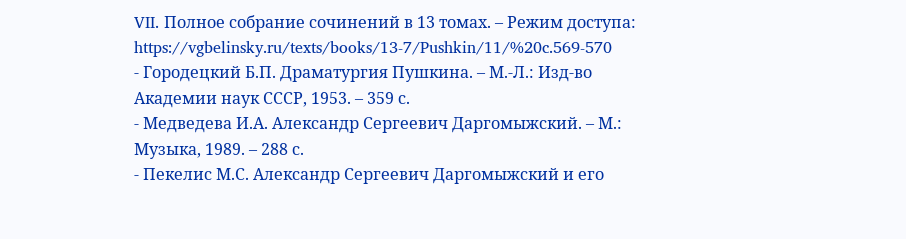VII. Полное собрание сочинений в 13 томах. – Режим доступа: https://vgbelinsky.ru/texts/books/13-7/Pushkin/11/%20c.569-570
- Городецкий Б.П. Драматургия Пушкина. – М.-Л.: Изд-во Академии наук СССР, 1953. – 359 с.
- Медведева И.А. Александр Сергеевич Даргомыжский. – М.: Музыка, 1989. – 288 с.
- Пекелис М.С. Александр Сергеевич Даргомыжский и его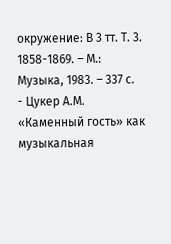окружение: В 3 тт. Т. 3. 1858-1869. – М.: Музыка, 1983. – 337 с.
- Цукер А.М. «Каменный гость» как музыкальная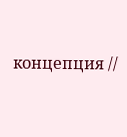концепция //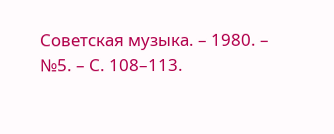Советская музыка. – 1980. – №5. – С. 108–113.